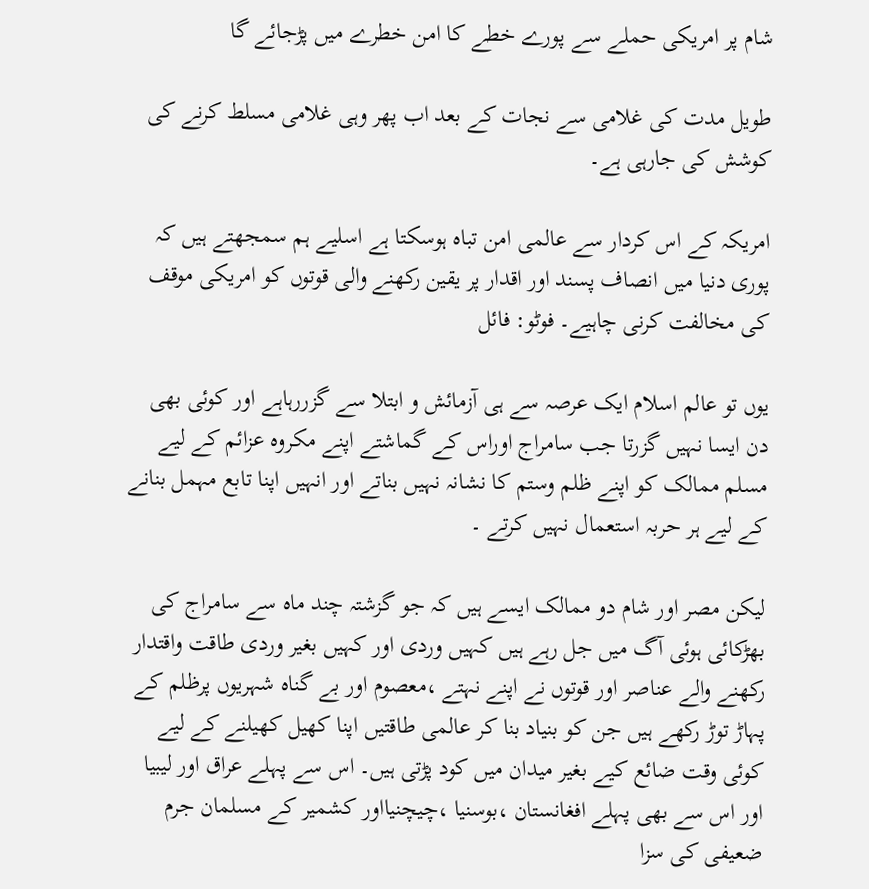شام پر امریکی حملے سے پورے خطے کا امن خطرے میں پڑجائے گا

طویل مدت کی غلامی سے نجات کے بعد اب پھر وہی غلامی مسلط کرنے کی کوشش کی جارہی ہے۔

امریکہ کے اس کردار سے عالمی امن تباہ ہوسکتا ہے اسلیے ہم سمجھتے ہیں کہ پوری دنیا میں انصاف پسند اور اقدار پر یقین رکھنے والی قوتوں کو امریکی موقف کی مخالفت کرنی چاہیے۔ فوٹو: فائل

یوں تو عالم اسلام ایک عرصہ سے ہی آزمائش و ابتلا سے گزررہاہے اور کوئی بھی دن ایسا نہیں گزرتا جب سامراج اوراس کے گماشتے اپنے مکروہ عزائم کے لیے مسلم ممالک کو اپنے ظلم وستم کا نشانہ نہیں بناتے اور انہیں اپنا تابع مہمل بنانے کے لیے ہر حربہ استعمال نہیں کرتے ۔

لیکن مصر اور شام دو ممالک ایسے ہیں کہ جو گزشتہ چند ماہ سے سامراج کی بھڑکائی ہوئی آگ میں جل رہے ہیں کہیں وردی اور کہیں بغیر وردی طاقت واقتدار رکھنے والے عناصر اور قوتوں نے اپنے نہتے ،معصوم اور بے گناہ شہریوں پرظلم کے پہاڑ توڑ رکھے ہیں جن کو بنیاد بنا کر عالمی طاقتیں اپنا کھیل کھیلنے کے لیے کوئی وقت ضائع کیے بغیر میدان میں کود پڑتی ہیں۔ اس سے پہلے عراق اور لیبیا اور اس سے بھی پہلے افغانستان ،بوسنیا ،چیچنیااور کشمیر کے مسلمان جرم ضعیفی کی سزا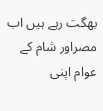بھگت رہے ہیں اب مصراور شام کے عوام اپنی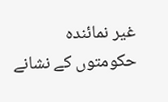غیر نمائندہ حکومتوں کے نشانے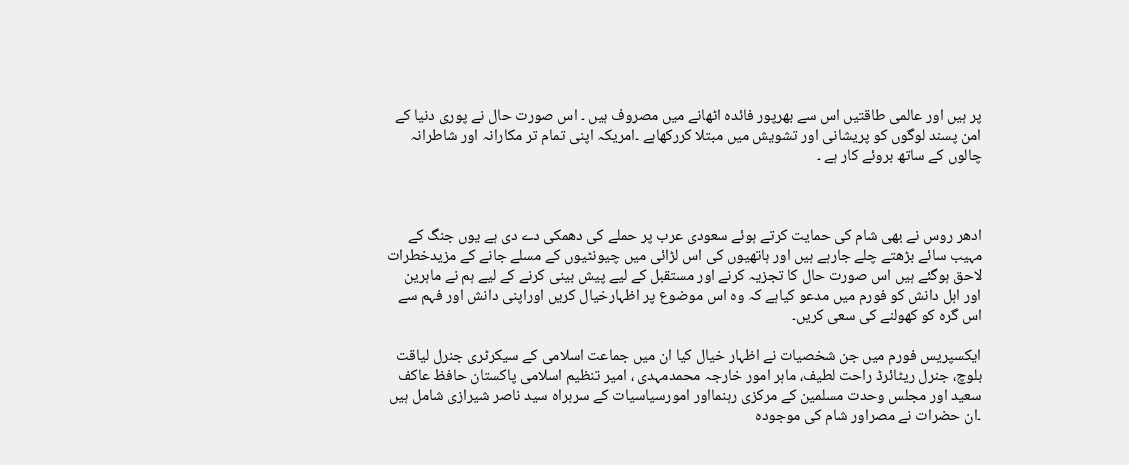پر ہیں اور عالمی طاقتیں اس سے بھرپور فائدہ اٹھانے میں مصروف ہیں ۔ اس صورت حال نے پوری دنیا کے امن پسند لوگوں کو پریشانی اور تشویش میں مبتلا کررکھاہے ۔امریکہ اپنی تمام تر مکارانہ اور شاطرانہ چالوں کے ساتھ بروئے کار ہے ۔



ادھر روس نے بھی شام کی حمایت کرتے ہوئے سعودی عرب پر حملے کی دھمکی دے دی ہے یوں جنگ کے مہیب سائے بڑھتے چلے جارہے ہیں اور ہاتھیوں کی اس لڑائی میں چیونٹیوں کے مسلے جانے کے مزیدخطرات لاحق ہوگئے ہیں اس صورت حال کا تجزیہ کرنے اور مستقبل کے لیے پیش بینی کرنے کے لیے ہم نے ماہرین اور اہل دانش کو فورم میں مدعو کیاہے کہ وہ اس موضوع پر اظہارخیال کریں اوراپنی دانش اور فہم سے اس گرہ کو کھولنے کی سعی کریں۔

ایکسپریس فورم میں جن شخصیات نے اظہار خیال کیا ان میں جماعت اسلامی کے سیکرٹری جنرل لیاقت بلوچ، جنرل ریٹائرڈ راحت لطیف، ماہر امور خارجہ محمدمہدی ، امیر تنظیم اسلامی پاکستان حافظ عاکف سعید اور مجلس وحدت مسلمین کے مرکزی رہنمااور امورسیاسیات کے سربراہ سید ناصر شیرازی شامل ہیں ۔ان حضرات نے مصراور شام کی موجودہ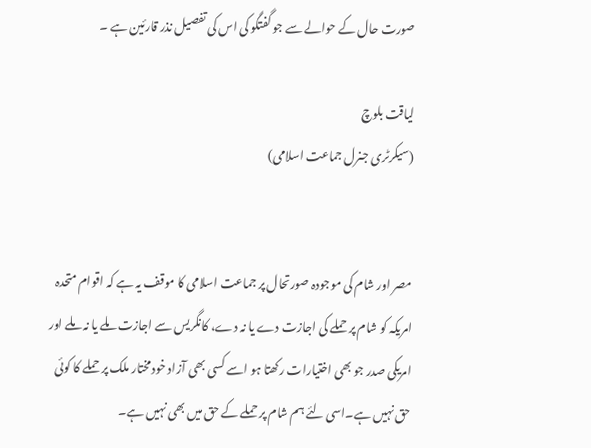صورت حال کے حوالے سے جو گفتگو کی اس کی تفصیل نذر قارئین ہے ۔

لیاقت بلوچ
(سیکرٹری جنرل جماعت اسلامی)


مصر اور شام کی موجودہ صورتحال پر جماعت اسلامی کا موقف یہ ہے کہ اقوام متحدہ امریکہ کو شام پر حملے کی اجازت دے یا نہ دے، کانگریس سے اجازت ملے یا نہ ملے اور امریکی صدر جو بھی اختیارات رکھتا ہو اسے کسی بھی آزاد خودمختار ملک پر حملے کا کوئی حق نہیں ہے۔اسی لئے ہم شام پر حملے کے حق میں بھی نہیں ہے۔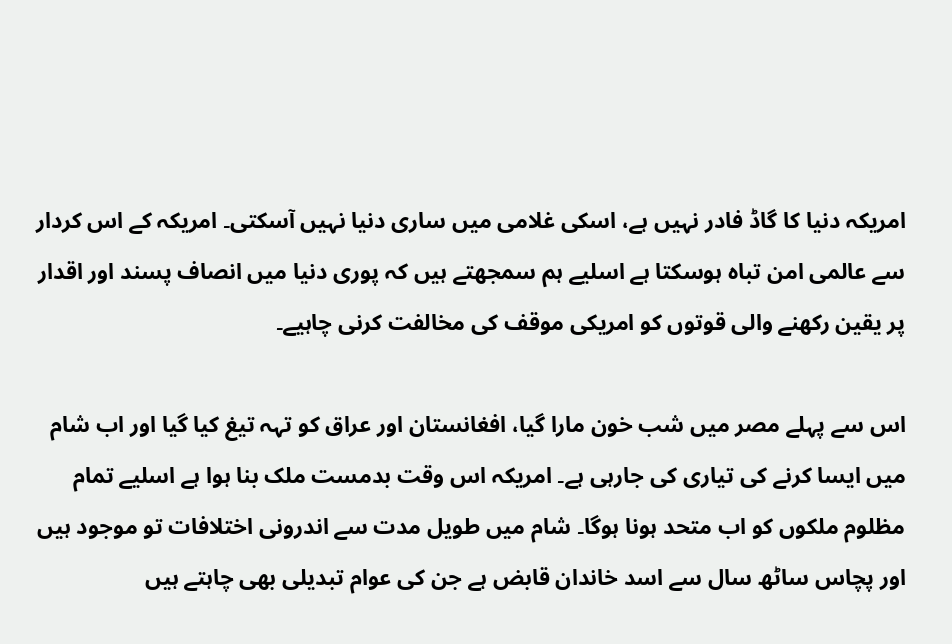امریکہ دنیا کا گاڈ فادر نہیں ہے، اسکی غلامی میں ساری دنیا نہیں آسکتی۔ امریکہ کے اس کردار سے عالمی امن تباہ ہوسکتا ہے اسلیے ہم سمجھتے ہیں کہ پوری دنیا میں انصاف پسند اور اقدار پر یقین رکھنے والی قوتوں کو امریکی موقف کی مخالفت کرنی چاہیے۔

اس سے پہلے مصر میں شب خون مارا گیا، افغانستان اور عراق کو تہہ تیغ کیا گیا اور اب شام میں ایسا کرنے کی تیاری کی جارہی ہے۔ امریکہ اس وقت بدمست ملک بنا ہوا ہے اسلیے تمام مظلوم ملکوں کو اب متحد ہونا ہوگا۔ شام میں طویل مدت سے اندرونی اختلافات تو موجود ہیں اور پچاس ساٹھ سال سے اسد خاندان قابض ہے جن کی عوام تبدیلی بھی چاہتے ہیں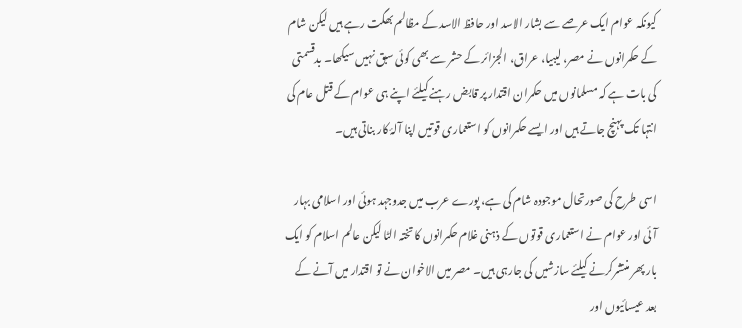کیونکہ عوام ایک عرصے سے بشار الاسد اور حافظ الاسد کے مظالم بھگت رہے ہیں لیکن شام کے حکمرانوں نے مصر، لیبیا، عراق، الجزائر کے حشر سے بھی کوئی سبق نہیں سیکھا۔ بدقسمتی کی بات ہے کہ مسلمانوں میں حکمران اقتدار پر قابض رہنے کیلئے اپنے ہی عوام کے قتل عام کی انتہا تک پہنچ جاتے ہیں اور ایسے حکمرانوں کو استعماری قوتیں اپنا آلۂ کار بناتی ہیں۔

اسی طرح کی صورتحال موجودہ شام کی ہے، پورے عرب میں جدوجہد ہوئی اور اسلامی بہار آئی اور عوام نے استعماری قوتوں کے ذہنی غلام حکمرانوں کا تختہ الٹا لیکن عالم اسلام کو ایک بار پھر منتشرکرنے کیلئے سازشیں کی جارہی ہیں۔ مصر میں الاخوان نے تو اقتدار میں آنے کے بعد عیسائیوں اور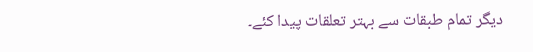دیگر تمام طبقات سے بہتر تعلقات پیدا کئے۔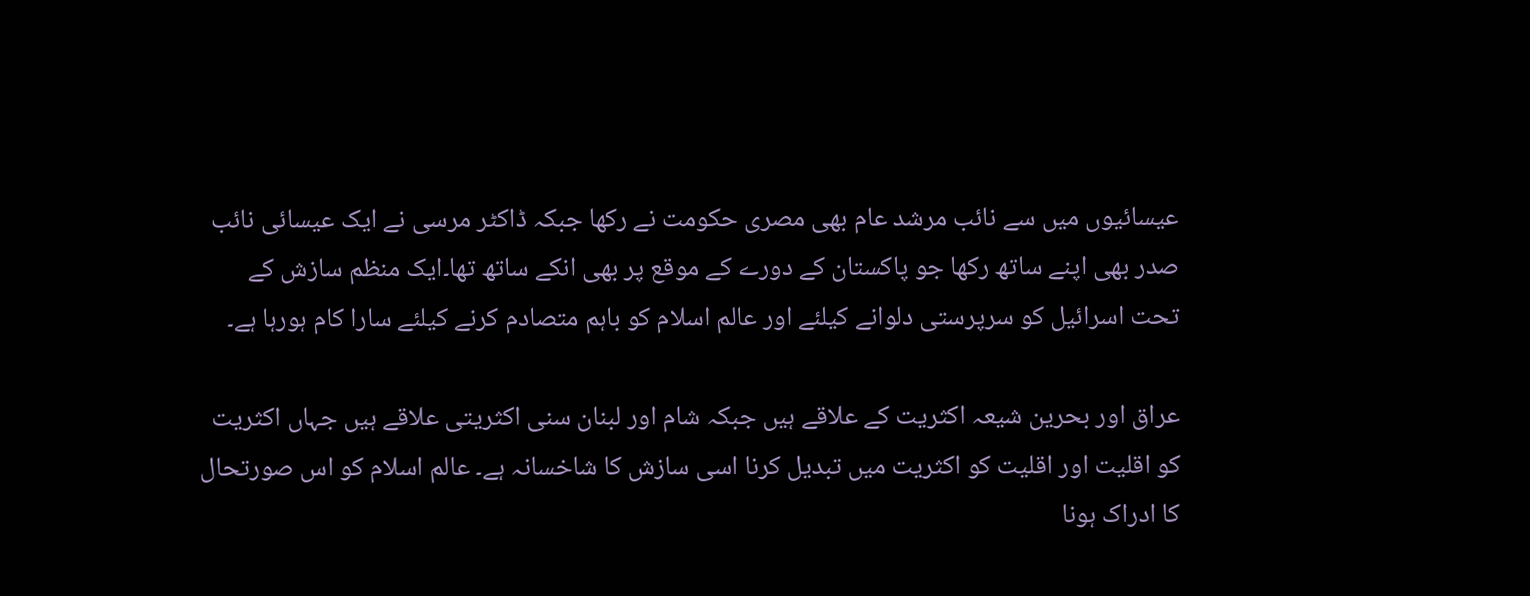عیسائیوں میں سے نائب مرشد عام بھی مصری حکومت نے رکھا جبکہ ڈاکٹر مرسی نے ایک عیسائی نائب صدر بھی اپنے ساتھ رکھا جو پاکستان کے دورے کے موقع پر بھی انکے ساتھ تھا۔ایک منظم سازش کے تحت اسرائیل کو سرپرستی دلوانے کیلئے اور عالم اسلام کو باہم متصادم کرنے کیلئے سارا کام ہورہا ہے۔

عراق اور بحرین شیعہ اکثریت کے علاقے ہیں جبکہ شام اور لبنان سنی اکثریتی علاقے ہیں جہاں اکثریت کو اقلیت اور اقلیت کو اکثریت میں تبدیل کرنا اسی سازش کا شاخسانہ ہے۔ عالم اسلام کو اس صورتحال کا ادراک ہونا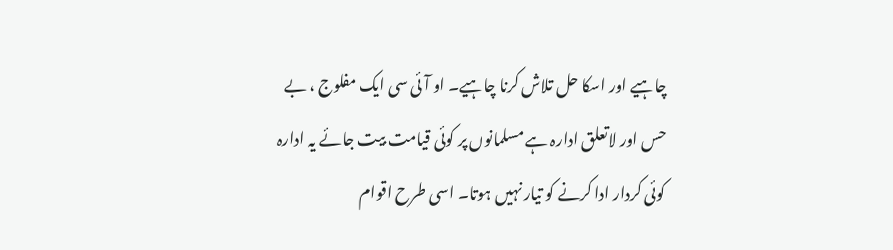چاہیے اور اسکا حل تلاش کرنا چاہیے۔ او آئی سی ایک مفلوج ، بے حس اور لاتعلق ادارہ ہے مسلمانوں پر کوئی قیامت بیت جائے یہ ادارہ کوئی کردار ادا کرنے کو تیار نہیں ہوتا۔ اسی طرح اقوام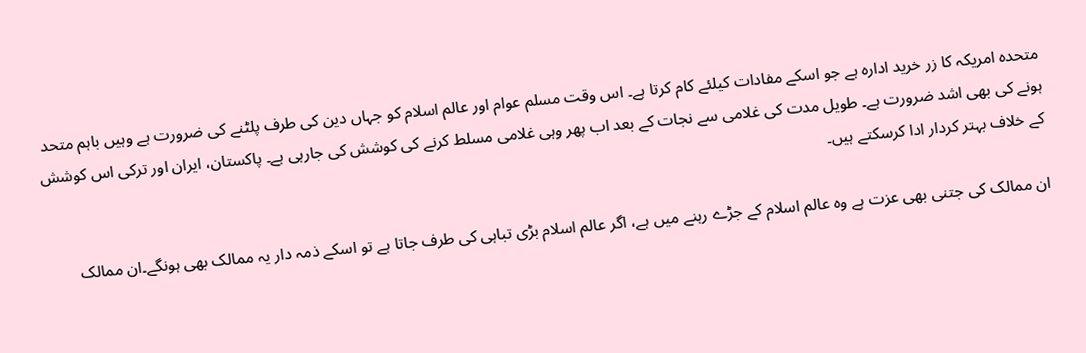متحدہ امریکہ کا زر خرید ادارہ ہے جو اسکے مفادات کیلئے کام کرتا ہے۔ اس وقت مسلم عوام اور عالم اسلام کو جہاں دین کی طرف پلٹنے کی ضرورت ہے وہیں باہم متحد ہونے کی بھی اشد ضرورت ہے۔ طویل مدت کی غلامی سے نجات کے بعد اب پھر وہی غلامی مسلط کرنے کی کوشش کی جارہی ہے۔ پاکستان، ایران اور ترکی اس کوشش کے خلاف بہتر کردار ادا کرسکتے ہیں۔

ان ممالک کی جتنی بھی عزت ہے وہ عالم اسلام کے جڑے رہنے میں ہے، اگر عالم اسلام بڑی تباہی کی طرف جاتا ہے تو اسکے ذمہ دار یہ ممالک بھی ہونگے۔ان ممالک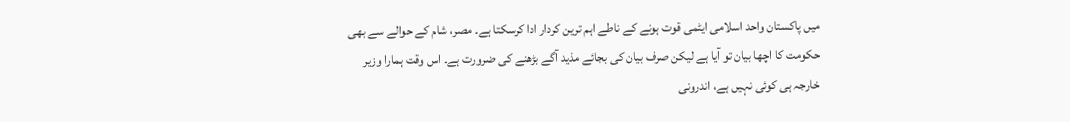میں پاکستان واحد اسلامی ایٹمی قوت ہونے کے ناطے اہم ترین کردار ادا کرسکتا ہے۔ مصر، شام کے حوالے سے بھی حکومت کا اچھا بیان تو آیا ہے لیکن صرف بیان کی بجائے مذید آگے بڑھنے کی ضرورت ہے۔ اس وقت ہمارا وزیر خارجہ ہی کوئی نہیں ہے، اندرونی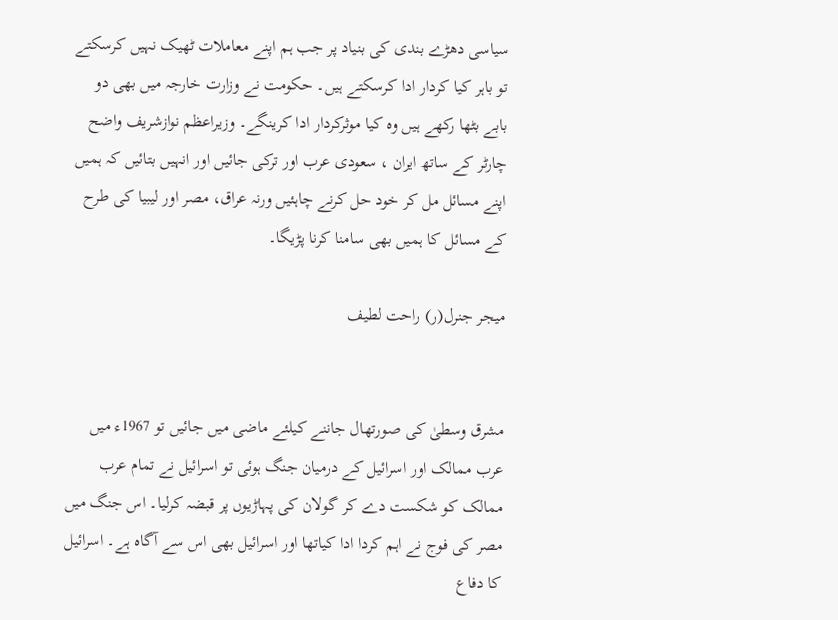سیاسی دھڑے بندی کی بنیاد پر جب ہم اپنے معاملات ٹھیک نہیں کرسکتے تو باہر کیا کردار ادا کرسکتے ہیں۔ حکومت نے وزارت خارجہ میں بھی دو بابے بٹھا رکھے ہیں وہ کیا موثرکردار ادا کرینگے۔ وزیراعظم نوازشریف واضح چارٹر کے ساتھ ایران ، سعودی عرب اور ترکی جائیں اور انہیں بتائیں کہ ہمیں اپنے مسائل مل کر خود حل کرنے چاہئیں ورنہ عراق، مصر اور لیبیا کی طرح کے مسائل کا ہمیں بھی سامنا کرنا پڑیگا۔

میجر جنرل(ر) راحت لطیف


مشرق وسطیٰ کی صورتھال جاننے کیلئے ماضی میں جائیں تو 1967ء میں عرب ممالک اور اسرائیل کے درمیان جنگ ہوئی تو اسرائیل نے تمام عرب ممالک کو شکست دے کر گولان کی پہاڑیوں پر قبضہ کرلیا۔ اس جنگ میں مصر کی فوج نے اہم کردا ادا کیاتھا اور اسرائیل بھی اس سے آگاہ ہے۔ اسرائیل کا دفاع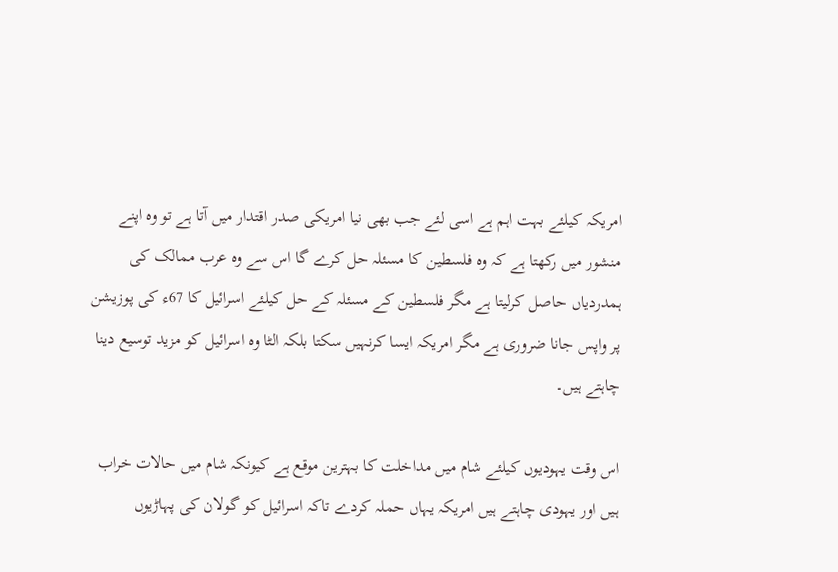امریکہ کیلئے بہت اہم ہے اسی لئے جب بھی نیا امریکی صدر اقتدار میں آتا ہے تو وہ اپنے منشور میں رکھتا ہے کہ وہ فلسطین کا مسئلہ حل کرے گا اس سے وہ عرب ممالک کی ہمدردیاں حاصل کرلیتا ہے مگر فلسطین کے مسئلہ کے حل کیلئے اسرائیل کا 67ء کی پوزیشن پر واپس جانا ضروری ہے مگر امریکہ ایسا کرنہیں سکتا بلکہ الٹا وہ اسرائیل کو مزید توسیع دینا چاہتے ہیں۔

اس وقت یہودیوں کیلئے شام میں مداخلت کا بہترین موقع ہے کیونکہ شام میں حالات خراب ہیں اور یہودی چاہتے ہیں امریکہ یہاں حملہ کردے تاکہ اسرائیل کو گولان کی پہاڑیوں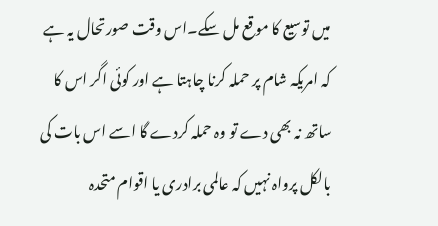میں توسیع کا موقع مل سکے۔اس وقت صورتحال یہ ہے کہ امریکہ شام پر حملہ کرنا چاہتا ہے اور کوئی اگر اس کا ساتھ نہ بھی دے تو وہ حملہ کردے گا اسے اس بات کی بالکل پرواہ نہیں کہ عالمی برادری یا اقوام متحدہ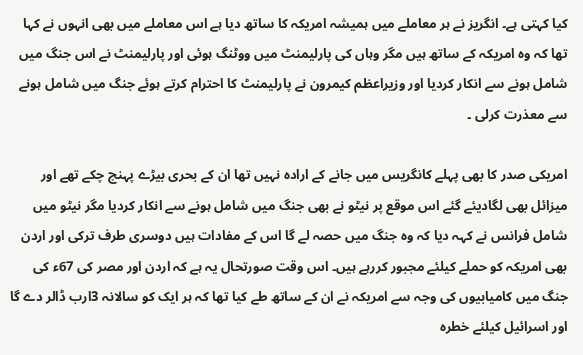کیا کہتی ہے۔ انگریز نے ہر معاملے میں ہمیشہ امریکہ کا ساتھ دیا ہے اس معاملے میں بھی انہوں نے کہا تھا کہ وہ امریکہ کے ساتھ ہیں مگر وہاں کی پارلیمنٹ میں ووٹنگ ہوئی اور پارلیمنٹ نے اس جنگ میں شامل ہونے سے انکار کردیا اور وزیراعظم کیمرون نے پارلیمنٹ کا احترام کرتے ہوئے جنگ میں شامل ہونے سے معذرت کرلی ۔

امریکی صدر کا بھی پہلے کانگریس میں جانے کے ارادہ نہیں تھا ان کے بحری بیڑے پہنچ چکے تھے اور میزائل بھی لگادیئے گئے اس موقع پر نیٹو نے بھی جنگ میں شامل ہونے سے انکار کردیا مگر نیٹو میں شامل فرانس نے کہہ دیا کہ وہ جنگ میں حصہ لے گا اس کے مفادات ہیں دوسری طرف ترکی اور اردن بھی امریکہ کو حملے کیلئے مجبور کررہے ہیں۔ اس وقت صورتحال یہ ہے کہ اردن اور مصر کی 67ء کی جنگ میں کامیابیوں کی وجہ سے امریکہ نے ان کے ساتھ طے کیا تھا کہ ہر ایک کو سالانہ 3ارب ڈالر دے گا اور اسرائیل کیلئے خطرہ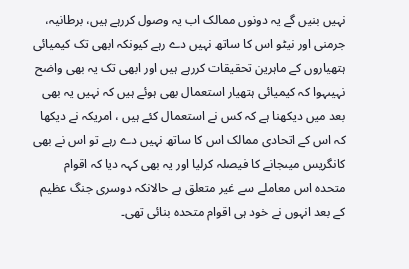نہیں بنیں گے یہ دونوں ممالک اب یہ وصول کررہے ہیں، برطانیہ، جرمنی اور نیٹو اس کا ساتھ نہیں دے رہے کیونکہ ابھی تک کیمیائی ہتھیاروں کے ماہرین تحقیقات کررہے ہیں اور ابھی تک یہ بھی واضح نہیںہوا کہ کیمیائی ہتھیار استعمال بھی ہوئے ہیں کہ نہیں یہ بھی بعد میں دیکھنا ہے کہ کس نے استعمال کئے ہیں ، امریکہ نے دیکھا کہ اس کے اتحادی ممالک اس کا ساتھ نہیں دے رہے تو اس نے بھی کانگریس میںجانے کا فیصلہ کرلیا اور یہ بھی کہہ دیا کہ اقوام متحدہ اس معاملے سے غیر متعلق ہے حالانکہ دوسری جنگ عظیم کے بعد انہوں نے خود ہی اقوام متحدہ بنائی تھی۔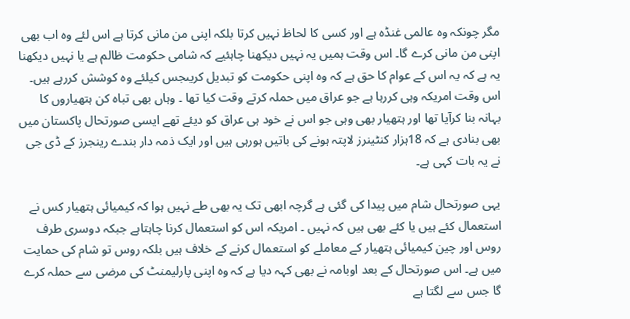مگر چونکہ وہ عالمی غنڈہ ہے اور کسی کا لحاظ نہیں کرتا بلکہ اپنی من مانی کرتا ہے اس لئے وہ اب بھی اپنی من مانی کرے گا۔ اس وقت ہمیں یہ نہیں دیکھنا چاہئیے کہ شامی حکومت ظالم ہے یا نہیں دیکھنا یہ ہے کہ یہ اس کے عوام کا حق ہے کہ وہ اپنی حکومت کو تبدیل کریںجس کیلئے وہ کوشش کررہے ہیں۔ اس وقت امریکہ وہی کررہا ہے جو عراق میں حملہ کرتے وقت کیا تھا ۔ وہاں بھی تباہ کن ہتھیاروں کا بہانہ بنا کرآیا تھا اور ہتھیار بھی وہی جو اس نے خود ہی عراق کو دیئے تھے ایسی صورتحال پاکستان میں بھی بنادی ہے کہ 18ہزار کنٹینرز لاپتہ ہونے کی باتیں ہورہی ہیں اور ایک ذمہ دار بندے رینجرز کے ڈی جی نے یہ بات کہی ہے۔

یہی صورتحال شام میں پیدا کی گئی ہے گرچہ ابھی تک یہ بھی طے نہیں ہوا کہ کیمیائی ہتھیار کس نے استعمال کئے ہیں یا کئے بھی ہیں کہ نہیں ۔ امریکہ اس کو استعمال کرنا چاہتاہے جبکہ دوسری طرف روس اور چین کیمیائی ہتھیار کے معاملے کو استعمال کرنے کے خلاف ہیں بلکہ روس تو شام کی حمایت میں ہے۔ اس صورتحال کے بعد اوبامہ نے بھی کہہ دیا ہے کہ وہ اپنی پارلیمنٹ کی مرضی سے حملہ کرے گا جس سے لگتا ہے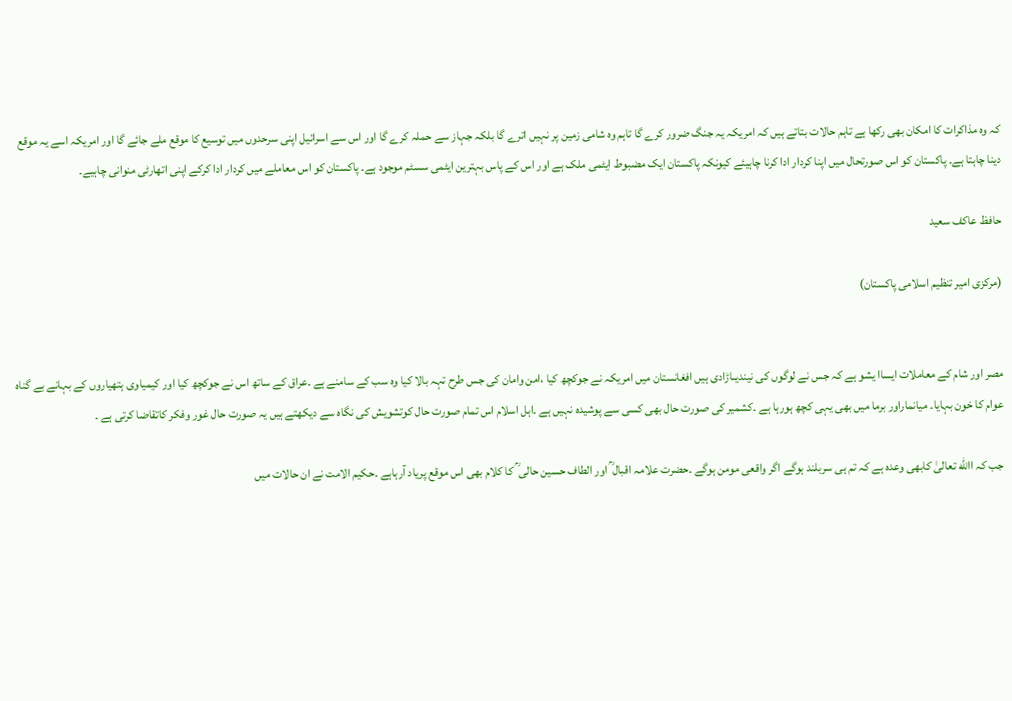کہ وہ مذاکرات کا امکان بھی رکھا ہے تاہم حالات بتاتے ہیں کہ امریکہ یہ جنگ ضرور کرے گا تاہم وہ شامی زمین پر نہیں اترے گا بلکہ جہاز سے حملہ کرے گا اور اس سے اسرائیل اپنی سرحدوں میں توسیع کا موقع ملے جائے گا اور امریکہ اسے یہ موقع دینا چاہتا ہے۔ پاکستان کو اس صورتحال میں اپنا کردار ادا کرنا چاہیئے کیونکہ پاکستان ایک مضبوط ایٹمی ملک ہے اور اس کے پاس بہترین ایٹمی سسٹم موجود ہے۔ پاکستان کو اس معاملے میں کردار ادا کرکے اپنی اتھارٹی منوانی چاہیے۔

حافظ عاکف سعید

(مرکزی امیر تنظیم اسلامی پاکستان)


مصر اور شام کے معاملات ایساا یشو ہے کہ جس نے لوگوں کی نیندیںاڑادی ہیں افغانستان میں امریکہ نے جوکچھ کیا ،امن وامان کی جس طرح تہہ بالا کیا وہ سب کے سامنے ہے ۔عراق کے ساتھ اس نے جوکچھ کیا اور کیمیاوی ہتھیاروں کے بہانے بے گناہ عوام کا خون بہایا۔ میانماراور برما میں بھی یہی کچھ ہورہا ہے ۔کشمیر کی صورت حال بھی کسی سے پوشیدہ نہیں ہے ۔اہل اسلام اس تمام صورت حال کوتشویش کی نگاہ سے دیکھتے ہیں یہ صورت حال غور وفکر کاتقاضا کرتی ہے ۔

جب کہ االله تعالیٰ کابھی وعدہ ہے کہ تم ہی سربلند ہوگے اگر واقعی مومن ہوگے ۔حضرت علامہ اقبال ؒ اور الطاف حسین حالی ؒ کا کلام بھی اس موقع پریاد آرہاہے ۔حکیم الامت نے ان حالات میں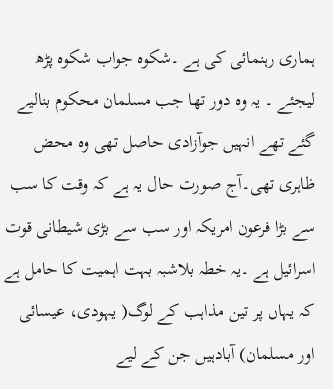ہماری رہنمائی کی ہے ۔شکوہ جواب شکوہ پڑھ لیجئے ۔ یہ وہ دور تھا جب مسلمان محکوم بنالیے گئے تھے انہیں جوآزادی حاصل تھی وہ محض ظاہری تھی۔آج صورت حال یہ ہے کہ وقت کا سب سے بڑا فرعون امریکہ اور سب سے بڑی شیطانی قوت اسرائیل ہے ۔یہ خطہ بلاشبہ بہت اہمیت کا حامل ہے کہ یہاں پر تین مذاہب کے لوگ( یہودی، عیسائی اور مسلمان) آبادہیں جن کے لیے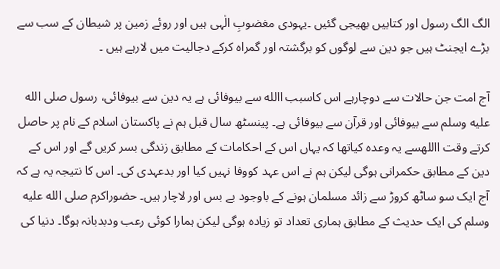الگ الگ رسول اور کتابیں بھیجی گئیں ۔یہودی مغضوبِ الٰہی ہیں اور روئے زمین پر شیطان کے سب سے بڑے ایجنٹ ہیں جو دین سے لوگوں کو برگشتہ اور گمراہ کرکے دجالیت میں لارہے ہیں ۔

آج امت جن حالات سے دوچارہے اس کاسبب االله سے بیوفائی ہے یہ دین سے بیوفائی، رسول صلى الله عليه وسلم سے بیوفائی اور قرآن سے بیوفائی ہے۔ پینسٹھ سال قبل ہم نے پاکستان اسلام کے نام پر حاصل کرتے وقت االلهسے یہ وعدہ کیاتھا کہ یہاں اس کے احکامات کے مطابق زندگی بسر کریں گے اور اس کے دین کے مطابق حکمرانی ہوگی لیکن ہم نے اس عہد کووفا نہیں کیا اور بدعہدی کی۔ اس کا نتیجہ یہ ہے کہ آج ایک سو ساٹھ کروڑ سے زائد مسلمان ہونے کے باوجود بے بس اور لاچار ہیں۔ حضوراکرم صلى الله عليه وسلم کی ایک حدیث کے مطابق ہماری تعداد تو زیادہ ہوگی لیکن ہمارا کوئی رعب ودبدبانہ ہوگا۔ دنیا کی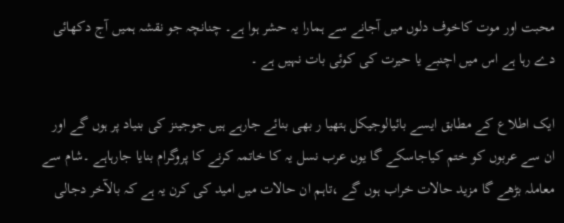محبت اور موت کاخوف دلوں میں آجانے سے ہمارا یہ حشر ہوا ہے۔ چنانچہ جو نقشہ ہمیں آج دکھائی دے رہا ہے اس میں اچنبے یا حیرت کی کوئی بات نہیں ہے ۔

ایک اطلاع کے مطابق ایسے بائیالوجیکل ہتھیا ر بھی بنائے جارہے ہیں جوجینز کی بنیاد پر ہوں گے اور ان سے عربوں کو ختم کیاجاسکے گا یوں عرب نسل یہ کا خاتمہ کرنے کا پروگرام بنایا جارہاہے ۔شام سے معاملہ بڑھے گا مزید حالات خراب ہوں گے ،تاہم ان حالات میں امید کی کرن یہ ہے کہ بالآخر دجالی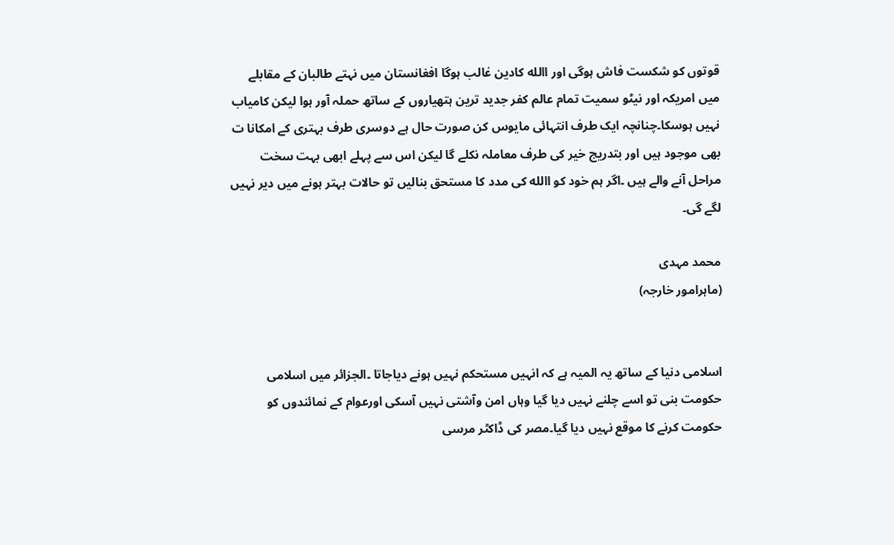قوتوں کو شکست فاش ہوگی اور االله کادین غالب ہوگا افغانستان میں نہتے طالبان کے مقابلے میں امریکہ اور نیٹو سمیت تمام عالم کفر جدید ترین ہتھیاروں کے ساتھ حملہ آور ہوا لیکن کامیاب نہیں ہوسکا۔چنانچہ ایک طرف انتہائی مایوس کن صورت حال ہے دوسری طرف بہتری کے امکانا ت بھی موجود ہیں اور بتدریج خیر کی طرف معاملہ نکلے گا لیکن اس سے پہلے ابھی بہت سخت مراحل آنے والے ہیں ۔اگر ہم خود کو االله کی مدد کا مستحق بنالیں تو حالات بہتر ہونے میں دیر نہیں لگے گی۔

محمد مہدی
(ماہرامور خارجہ)


اسلامی دنیا کے ساتھ یہ المیہ ہے کہ انہیں مستحکم نہیں ہونے دیاجاتا ۔الجزائر میں اسلامی حکومت بنی تو اسے چلنے نہیں دیا گیا وہاں امن وآشتی نہیں آسکی اورعوام کے نمائندوں کو حکومت کرنے کا موقع نہیں دیا گیا۔مصر کی ڈاکٹر مرسی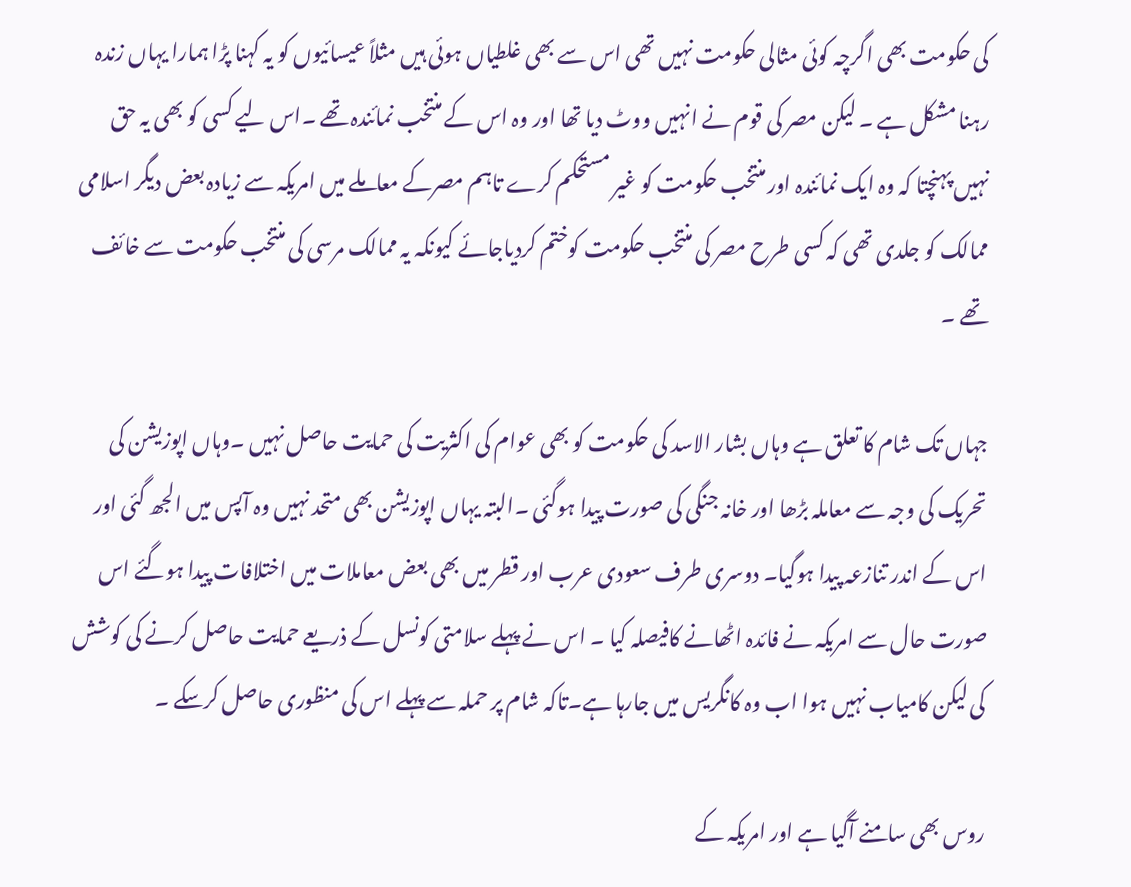کی حکومت بھی اگرچہ کوئی مثالی حکومت نہیں تھی اس سے بھی غلطیاں ہوئی ہیں مثلاً عیسائیوں کو یہ کہنا پڑا ہمارا یہاں زندہ رہنا مشکل ہے ۔ لیکن مصر کی قوم نے انہیں ووٹ دیا تھا اور وہ اس کے منتخب نمائندہ تھے ۔اس لیے کسی کو بھی یہ حق نہیں پہنچتا کہ وہ ایک نمائندہ اور منتخب حکومت کو غیر مستحکم کرے تاہم مصرکے معاملے میں امریکہ سے زیادہ بعض دیگر اسلامی ممالک کو جلدی تھی کہ کسی طرح مصر کی منتخب حکومت کوختم کردیاجائے کیونکہ یہ ممالک مرسی کی منتخب حکومت سے خائف تھے ۔

جہاں تک شام کا تعلق ہے وہاں بشار الاسد کی حکومت کو بھی عوام کی اکثریت کی حمایت حاصل نہیں ۔وہاں اپوزیشن کی تحریک کی وجہ سے معاملہ بڑھا اور خانہ جنگی کی صورت پیدا ہوگئی ۔البتہ یہاں اپوزیشن بھی متحد نہیں وہ آپس میں الجھ گئی اور اس کے اندر تنازعہ پیدا ہوگیا۔ دوسری طرف سعودی عرب اور قطر میں بھی بعض معاملات میں اختلافات پیدا ہوگئے اس صورت حال سے امریکہ نے فائدہ اٹھانے کافیصلہ کیا ۔ اس نے پہلے سلامتی کونسل کے ذریعے حمایت حاصل کرنے کی کوشش کی لیکن کامیاب نہیں ہوا اب وہ کانگریس میں جارہا ہے۔تاکہ شام پر حملہ سے پہلے اس کی منظوری حاصل کرسکے ۔

روس بھی سامنے آگیا ہے اور امریکہ کے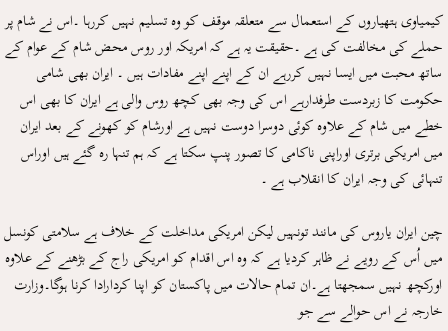کیمیاوی ہتھیاروں کے استعمال سے متعلقہ موقف کو وہ تسلیم نہیں کررہا ۔اس نے شام پر حملے کی مخالفت کی ہے ۔حقیقت یہ ہے کہ امریکہ اور روس محض شام کے عوام کے ساتھ محبت میں ایسا نہیں کررہے ان کے اپنے اپنے مفادات ہیں ۔ ایران بھی شامی حکومت کا زبردست طرفدارہے اس کی وجہ بھی کچھ روس والی ہے ایران کا بھی اس خطے میں شام کے علاوہ کوئی دوسرا دوست نہیں ہے اورشام کو کھونے کے بعد ایران میں امریکی برتری اوراپنی ناکامی کا تصور پنپ سکتا ہے کہ ہم تنہا رہ گئے ہیں اوراس تنہائی کی وجہ ایران کا انقلاب ہے ۔

چین ایران یاروس کی مانند تونہیں لیکن امریکی مداخلت کے خلاف ہے سلامتی کونسل میں اُس کے رویے نے ظاہر کردیا ہے کہ وہ اس اقدام کو امریکی راج کے بڑھنے کے علاوہ اورکچھ نہیں سمجھتا ہے۔ان تمام حالات میں پاکستان کو اپنا کردارادا کرنا ہوگا۔وزارت خارجہ نے اس حوالے سے جو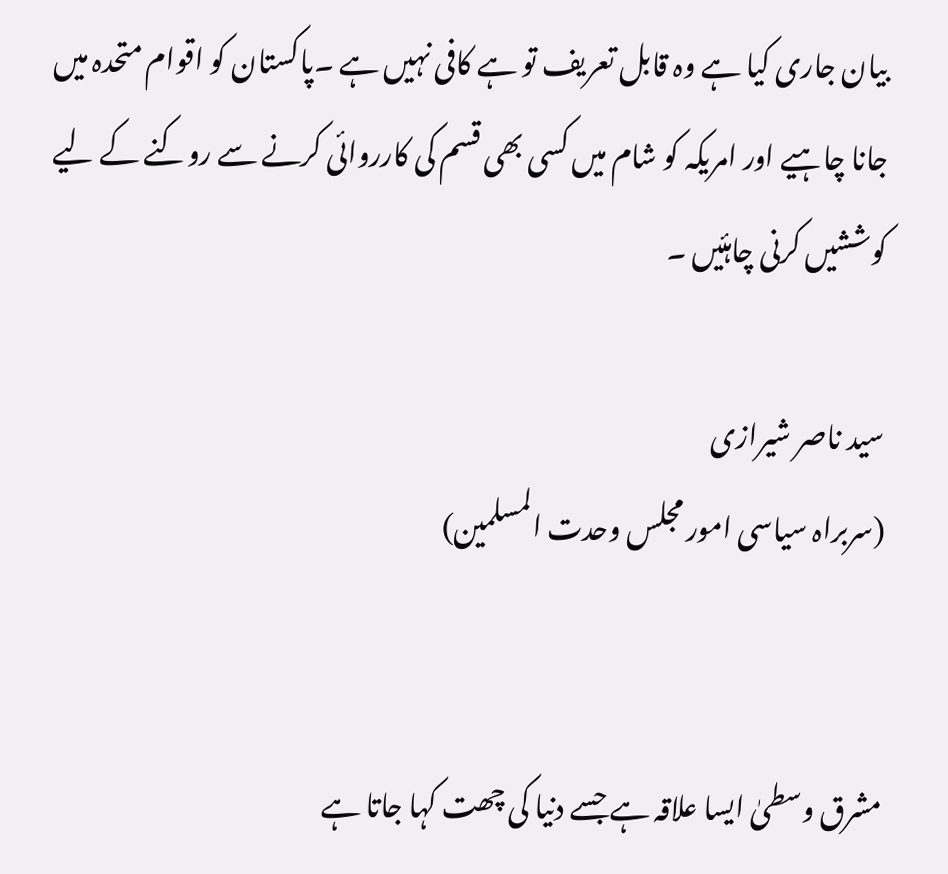بیان جاری کیا ہے وہ قابل تعریف تو ہے کافی نہیں ہے ۔پاکستان کو اقوام متحدہ میں جانا چاہیے اور امریکہ کو شام میں کسی بھی قسم کی کارروائی کرنے سے روکنے کے لیے کوششیں کرنی چاہئیں ۔

سید ناصر شیرازی
(سربراہ سیاسی امور مجلس وحدت المسلمین)


مشرق وسطیٰ ایسا علاقہ ہے جسے دنیا کی چھت کہا جاتا ہے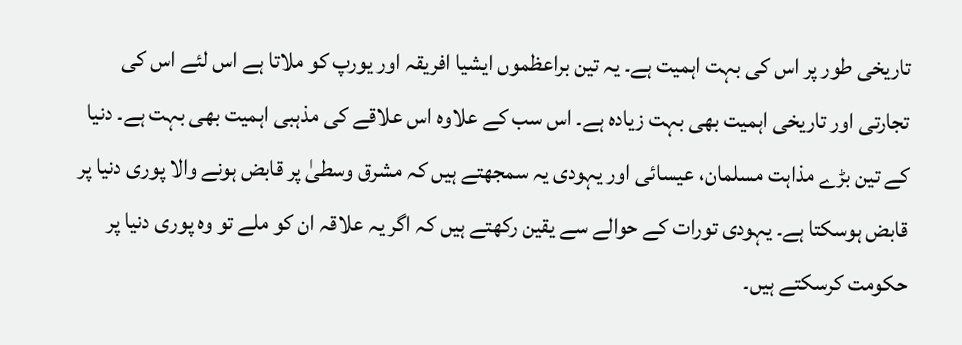تاریخی طور پر اس کی بہت اہمیت ہے۔ یہ تین براعظموں ایشیا افریقہ اور یورپ کو ملاتا ہے اس لئے اس کی تجارتی اور تاریخی اہمیت بھی بہت زیادہ ہے۔ اس سب کے علاوہ اس علاقے کی مذہبی اہمیت بھی بہت ہے۔ دنیا کے تین بڑے مذاہت مسلمان، عیسائی اور یہودی یہ سمجھتے ہیں کہ مشرق وسطیٰ پر قابض ہونے والا پوری دنیا پر قابض ہوسکتا ہے۔ یہودی تورات کے حوالے سے یقین رکھتے ہیں کہ اگر یہ علاقہ ان کو ملے تو وہ پوری دنیا پر حکومت کرسکتے ہیں۔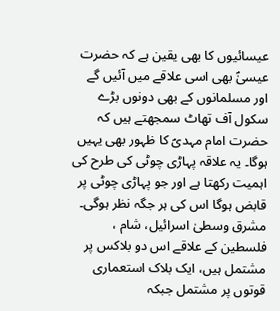عیسائیوں کا بھی یقین ہے کہ حضرت عیسیٰؑ بھی اسی علاقے میں آئیں گے اور مسلمانوں کے بھی دونوں بڑے سکول آف تھاٹ سمجھتے ہیں کہ حضرت امام مہدیؑ کا ظہور بھی یہیں ہوگا۔ یہ علاقہ پہاڑی چوٹی کی طرح کی اہمیت رکھتا ہے اور جو پہاڑی چوٹی پر قابض ہوگا اس کی ہر جگہ نظر ہوگی۔ مشرق وسطیٰ اسرائیل، شام ، فلسطین کے علاقے اس دو بلاکس پر مشتمل ہیں، ایک بلاک استعماری قوتوں پر مشتمل جبکہ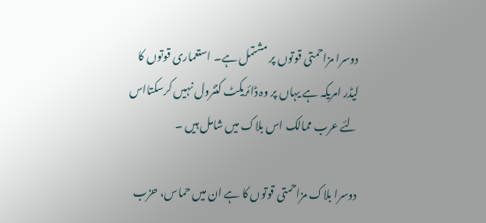دوسرا مزاحمتی قوتوں پر مشتمل ہے۔ استعماری قوتوں کا لیڈر امریکہ ہے یہاں پر وہ ڈائریکٹ کنٹرول نہیں کرسکتااس لئے عرب ممالک اس بلاک میں شامل ہیں ۔

دوسرا بلاک مزاحمتی قوتوں کا ہے ان میں حماس، حزب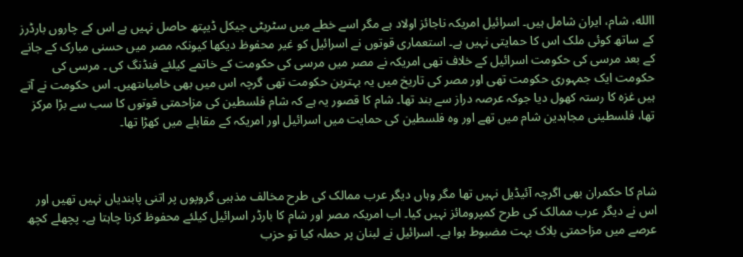االله، شام، ایران شامل ہیں۔ اسرائیل امریکہ ناجائز اولاد ہے مگر اسے خطے میں سٹریٹی جیکل ڈیپتھ حاصل نہیں ہے اس کے چاروں بارڈرز کے ساتھ کوئی ملک اس کا حمایتی نہیں ہے۔ استعماری قوتوں نے اسرائیل کو غیر محفوظ دیکھا کیونکہ مصر میں حسنی مبارک کے جانے کے بعد مرسی کی حکومت اسرائیل کے خلاف تھی امریکہ نے مصر میں مرسی کی حکومت کے خاتمے کیلئے فنڈنگ کی ۔ مرسی کی حکومت ایک جمہوری حکومت تھی اور مصر کی تاریخ میں یہ بہترین حکومت تھی گرچہ اس میں بھی خامیاںتھیں۔ اس حکومت نے آتے ہیں غزہ کا رستہ کھول دیا جوکہ عرصہ دراز سے بند تھا۔ شام کا قصور یہ ہے کہ شام فلسطین کی مزاحمتی قوتوں کا سب سے بڑا مرکز تھا، فلسطینی مجاہدین شام میں تھے اور وہ فلسطین کی حمایت میں اسرائیل اور امریکہ کے مقابلے میں کھڑا تھا۔



شام کا حکمران بھی اگرچہ آئیڈیل نہیں تھا مگر وہاں دیگر عرب ممالک کی طرح مخالف مذہبی گروپوں پر اتنی پابندیاں نہیں تھیں اور اس نے دیگر عرب ممالک کی طرح کمپرومائز نہیں کیا۔ اب امریکہ مصر اور شام کا بارڈر اسرائیل کیلئے محفوظ کرنا چاہتا ہے۔ پچھلے کچھ عرصے میں مزاحمتی بلاک بہت مضبوط ہوا ہے۔ اسرائیل نے لبنان پر حملہ کیا تو حزب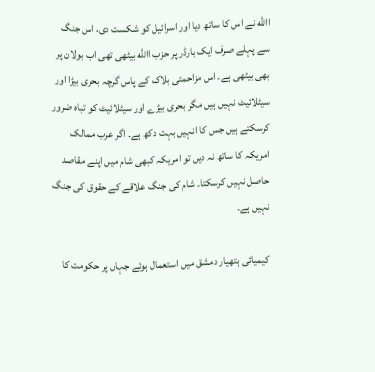االله نے اس کا ساتھ دیا اور اسرائیل کو شکست دی، اس جنگ سے پہلے صرف ایک بارڈر پر حزب االله بیٹھی تھی اب بولان پر بھی بیٹھی ہے۔ اس مزاحمتی بلاک کے پاس گرچہ بحری بیڑا اور سیٹلائیٹ نہیں ہیں مگر بحری بیڑے اور سیٹلائیٹ کو تباہ ضرور کرسکتے ہیں جس کا انہیں بہت دکھ ہے۔ اگر عرب ممالک امریکہ کا ساتھ نہ دیں تو امریکہ کبھی شام میں اپنے مقاصد حاصل نہیں کرسکتا۔ شام کی جنگ علاقے کے حقوق کی جنگ نہیں ہے۔

کیمیائی ہتھیار دمشق میں استعمال ہوئے جہاں پر حکومت کا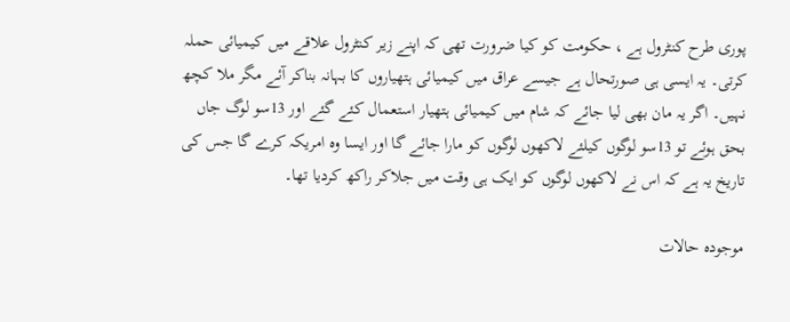پوری طرح کنٹرول ہے ، حکومت کو کیا ضرورت تھی کہ اپنے زیر کنٹرول علاقے میں کیمیائی حملہ کرتی۔ یہ ایسی ہی صورتحال ہے جیسے عراق میں کیمیائی ہتھیاروں کا بہانہ بناکر آئے مگر ملا کچھ نہیں۔ اگر یہ مان بھی لیا جائے کہ شام میں کیمیائی ہتھیار استعمال کئے گئے اور 13سو لوگ جاں بحق ہوئے تو 13سو لوگوں کیلئے لاکھوں لوگوں کو مارا جائے گا اور ایسا وہ امریکہ کرے گا جس کی تاریخ یہ ہے کہ اس نے لاکھوں لوگوں کو ایک ہی وقت میں جلاکر راکھ کردیا تھا۔

موجودہ حالات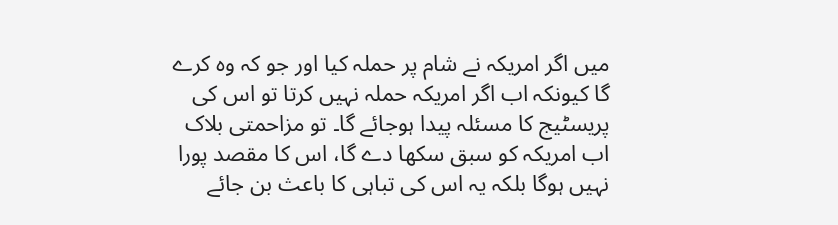میں اگر امریکہ نے شام پر حملہ کیا اور جو کہ وہ کرے گا کیونکہ اب اگر امریکہ حملہ نہیں کرتا تو اس کی پریسٹیج کا مسئلہ پیدا ہوجائے گا۔ تو مزاحمتی بلاک اب امریکہ کو سبق سکھا دے گا، اس کا مقصد پورا نہیں ہوگا بلکہ یہ اس کی تباہی کا باعث بن جائے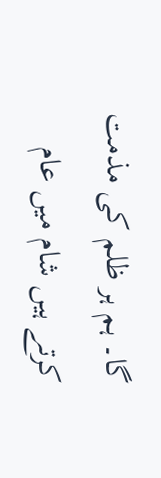گا۔ ہم ہر ظلم کی مذمت کرتے ہیں شام میں عام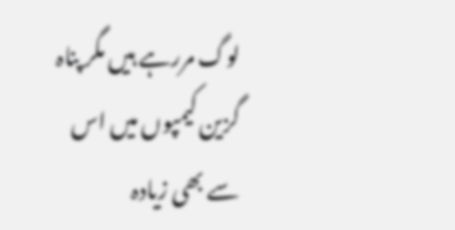لوگ مررہے ہیں مگر پناہ گزین کیمپوں میں اس سے بھی زیادہ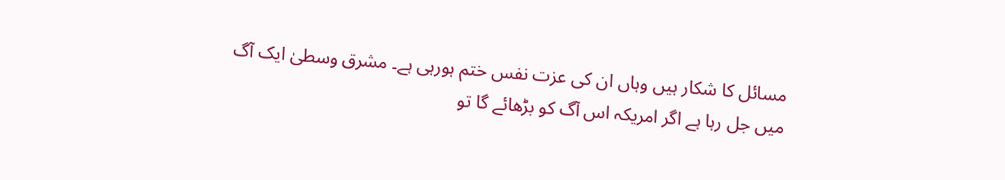مسائل کا شکار ہیں وہاں ان کی عزت نفس ختم ہورہی ہے۔ مشرق وسطیٰ ایک آگ میں جل رہا ہے اگر امریکہ اس آگ کو بڑھائے گا تو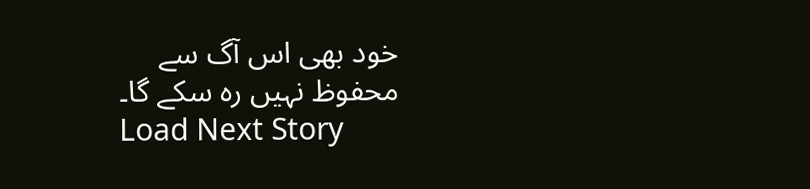خود بھی اس آگ سے محفوظ نہیں رہ سکے گا۔
Load Next Story